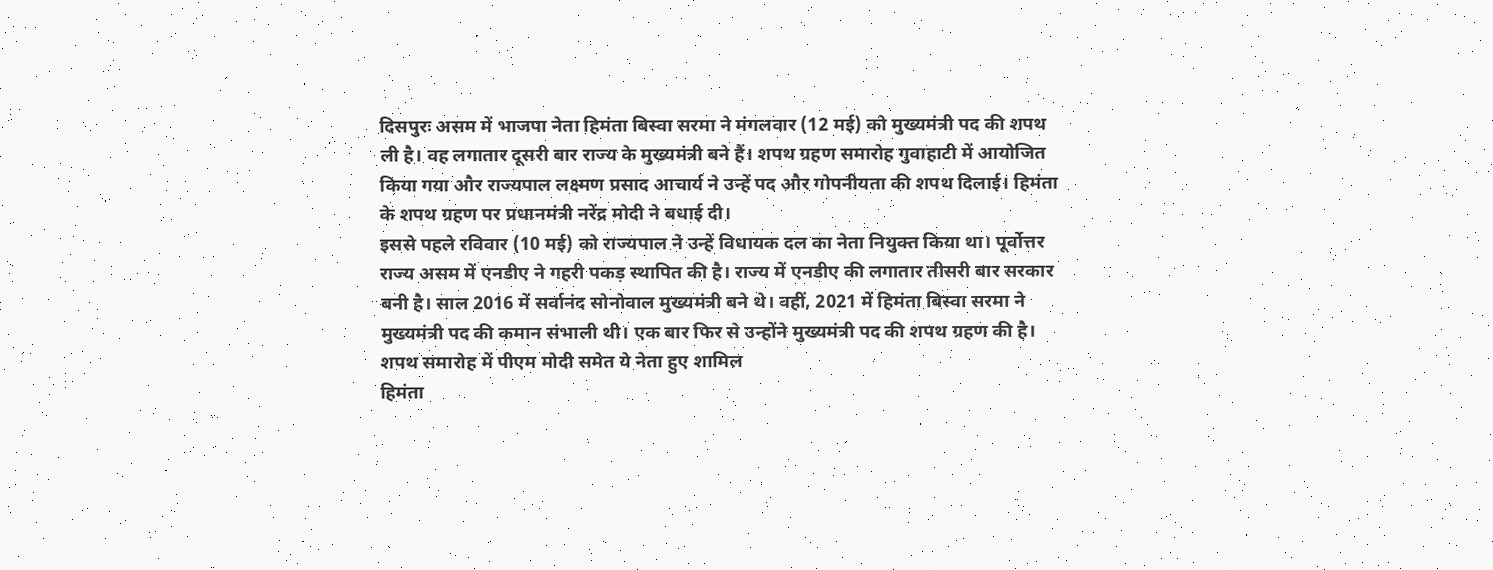दिसपुरः असम में भाजपा नेता हिमंता बिस्वा सरमा ने मंगलवार (12 मई) को मुख्यमंत्री पद की शपथ ली है। वह लगातार दूसरी बार राज्य के मुख्यमंत्री बने हैं। शपथ ग्रहण समारोह गुवाहाटी में आयोजित किया गया और राज्यपाल लक्ष्मण प्रसाद आचार्य ने उन्हें पद और गोपनीयता की शपथ दिलाई। हिमंता के शपथ ग्रहण पर प्रधानमंत्री नरेंद्र मोदी ने बधाई दी।
इससे पहले रविवार (10 मई) को राज्यपाल ने उन्हें विधायक दल का नेता नियुक्त किया था। पूर्वोत्तर राज्य असम में एनडीए ने गहरी पकड़ स्थापित की है। राज्य में एनडीए की लगातार तीसरी बार सरकार बनी है। साल 2016 में सर्वानंद सोनोवाल मुख्यमंत्री बने थे। वहीं, 2021 में हिमंता बिस्वा सरमा ने मुख्यमंत्री पद की कमान संभाली थी। एक बार फिर से उन्होंने मुख्यमंत्री पद की शपथ ग्रहण की है।
शपथ समारोह में पीएम मोदी समेत ये नेता हुए शामिल
हिमंता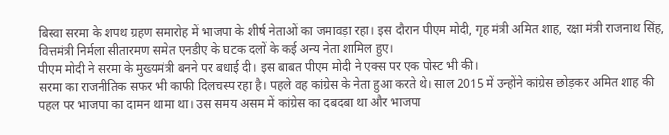बिस्वा सरमा के शपथ ग्रहण समारोह में भाजपा के शीर्ष नेताओं का जमावड़ा रहा। इस दौरान पीएम मोदी, गृह मंत्री अमित शाह, रक्षा मंत्री राजनाथ सिंह, वित्तमंत्री निर्मला सीतारमण समेत एनडीए के घटक दलों के कई अन्य नेता शामिल हुए।
पीएम मोदी ने सरमा के मुख्यमंत्री बनने पर बधाई दी। इस बाबत पीएम मोदी ने एक्स पर एक पोस्ट भी की।
सरमा का राजनीतिक सफर भी काफी दिलचस्प रहा है। पहले वह कांग्रेस के नेता हुआ करते थे। साल 2015 में उन्होंने कांग्रेस छोड़कर अमित शाह की पहल पर भाजपा का दामन थामा था। उस समय असम में कांग्रेस का दबदबा था और भाजपा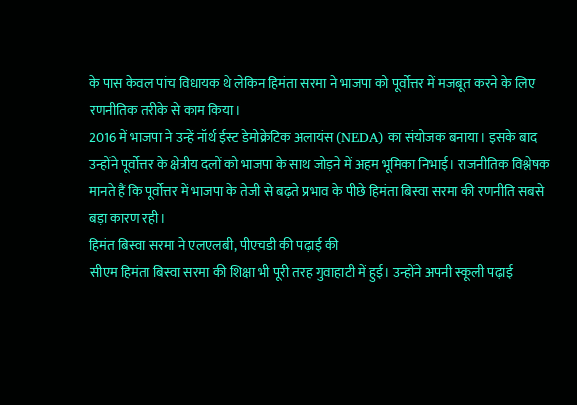के पास केवल पांच विधायक थे लेकिन हिमंता सरमा ने भाजपा को पूर्वोत्तर में मजबूत करने के लिए रणनीतिक तरीके से काम किया।
2016 में भाजपा ने उन्हें नॉर्थ ईस्ट डेमोक्रेटिक अलायंस (NEDA) का संयोजक बनाया। इसके बाद उन्होंने पूर्वोत्तर के क्षेत्रीय दलों को भाजपा के साथ जोड़ने में अहम भूमिका निभाई। राजनीतिक विश्लेषक मानते हैं कि पूर्वोत्तर में भाजपा के तेजी से बढ़ते प्रभाव के पीछे हिमंता बिस्वा सरमा की रणनीति सबसे बड़ा कारण रही।
हिमंत बिस्वा सरमा ने एलएलबी, पीएचडी की पढ़ाई की
सीएम हिमंता बिस्वा सरमा की शिक्षा भी पूरी तरह गुवाहाटी में हुई। उन्होंने अपनी स्कूली पढ़ाई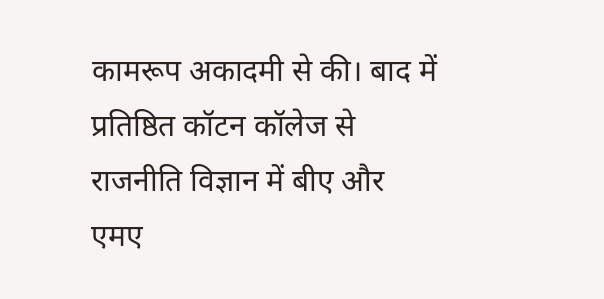कामरूप अकादमी से की। बाद में प्रतिष्ठित कॉटन कॉलेज से राजनीति विज्ञान में बीए और एमए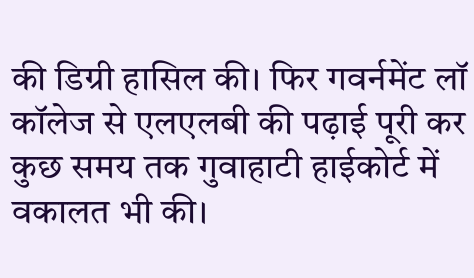की डिग्री हासिल की। फिर गवर्नमेंट लॉ कॉलेज से एलएलबी की पढ़ाई पूरी कर कुछ समय तक गुवाहाटी हाईकोर्ट में वकालत भी की।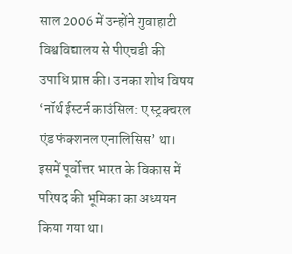साल 2006 में उन्होंने गुवाहाटी विश्वविद्यालय से पीएचडी की उपाधि प्राप्त की। उनका शोध विषय ‘नॉर्थ ईस्टर्न काउंसिल: ए स्ट्रक्चरल एंड फंक्शनल एनालिसिस’ था। इसमें पूर्वोत्तर भारत के विकास में परिषद की भूमिका का अध्ययन किया गया था।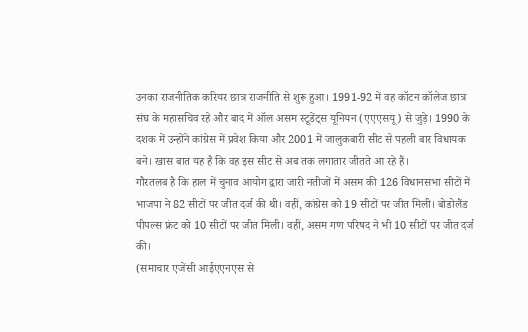उनका राजनीतिक करियर छात्र राजनीति से शुरू हुआ। 1991-92 में वह कॉटन कॉलेज छात्र संघ के महासचिव रहे और बाद में ऑल असम स्टूडेंट्स यूनियन (एएएसयू) से जुड़े। 1990 के दशक में उन्होंने कांग्रेस में प्रवेश किया और 2001 में जालुकबारी सीट से पहली बार विधायक बने। खास बात यह है कि वह इस सीट से अब तक लगातार जीतते आ रहे हैं।
गौरतलब है कि हाल में चुनाव आयोग द्वारा जारी नतीजों में असम की 126 विधानसभा सीटों में भाजपा ने 82 सीटों पर जीत दर्ज की थी। वहीं, कांग्रेस को 19 सीटों पर जीत मिली। बोडोलैंड पीपल्स फ्रंट को 10 सीटों पर जीत मिली। वहीं, असम गण परिषद ने भी 10 सीटों पर जीत दर्ज की।
(समाचार एजेंसी आईएएनएस से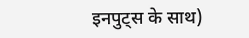इनपुट्स के साथ)